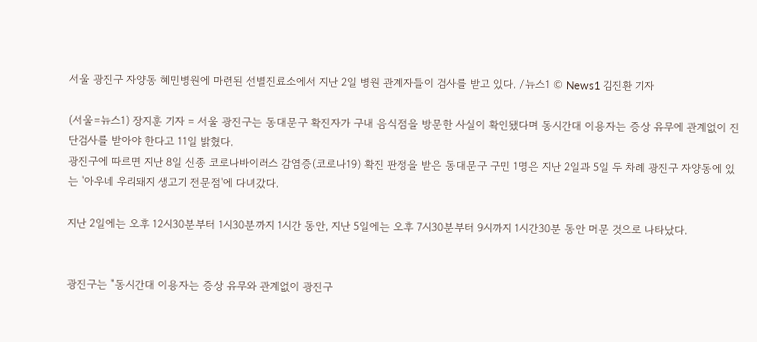서울 광진구 자양동 혜민병원에 마련된 선별진료소에서 지난 2일 병원 관계자들이 검사를 받고 있다. /뉴스1 © News1 김진환 기자

(서울=뉴스1) 장지훈 기자 = 서울 광진구는 동대문구 확진자가 구내 음식점을 방문한 사실이 확인됐다며 동시간대 이용자는 증상 유무에 관계없이 진단검사를 받아야 한다고 11일 밝혔다.
광진구에 따르면 지난 8일 신종 코로나바이러스 감염증(코로나19) 확진 판정을 받은 동대문구 구민 1명은 지난 2일과 5일 두 차례 광진구 자양동에 있는 '아우네 우리돼지 생고기 전문점'에 다녀갔다.

지난 2일에는 오후 12시30분부터 1시30분까지 1시간 동안, 지난 5일에는 오후 7시30분부터 9시까지 1시간30분 동안 머문 것으로 나타났다.


광진구는 "동시간대 이용자는 증상 유무와 관계없이 광진구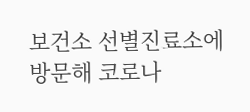보건소 선별진료소에 방문해 코로나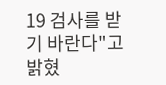19 검사를 받기 바란다"고 밝혔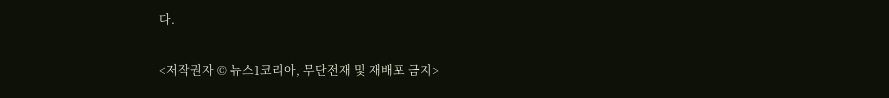다.

<저작권자 © 뉴스1코리아, 무단전재 및 재배포 금지>